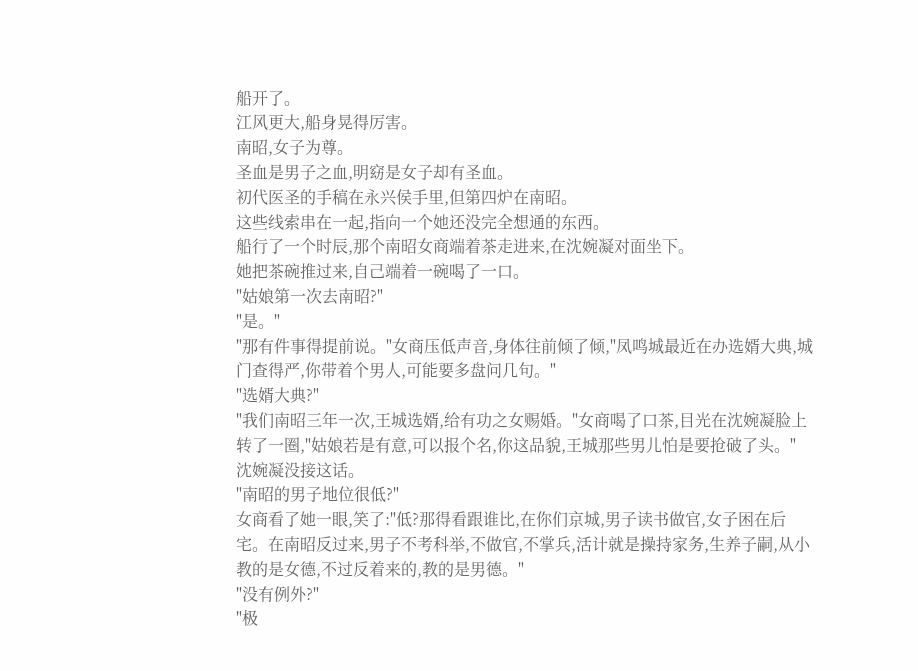船开了。
江风更大,船身晃得厉害。
南昭,女子为尊。
圣血是男子之血,明窈是女子却有圣血。
初代医圣的手稿在永兴侯手里,但第四炉在南昭。
这些线索串在一起,指向一个她还没完全想通的东西。
船行了一个时辰,那个南昭女商端着茶走进来,在沈婉凝对面坐下。
她把茶碗推过来,自己端着一碗喝了一口。
"姑娘第一次去南昭?"
"是。"
"那有件事得提前说。"女商压低声音,身体往前倾了倾,"凤鸣城最近在办选婿大典,城门查得严,你带着个男人,可能要多盘问几句。"
"选婿大典?"
"我们南昭三年一次,王城选婿,给有功之女赐婚。"女商喝了口茶,目光在沈婉凝脸上转了一圈,"姑娘若是有意,可以报个名,你这品貌,王城那些男儿怕是要抢破了头。"
沈婉凝没接这话。
"南昭的男子地位很低?"
女商看了她一眼,笑了:"低?那得看跟谁比,在你们京城,男子读书做官,女子困在后宅。在南昭反过来,男子不考科举,不做官,不掌兵,活计就是操持家务,生养子嗣,从小教的是女德,不过反着来的,教的是男德。"
"没有例外?"
"极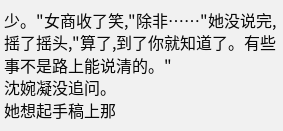少。"女商收了笑,"除非……"她没说完,摇了摇头,"算了,到了你就知道了。有些事不是路上能说清的。"
沈婉凝没追问。
她想起手稿上那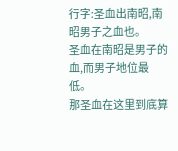行字:圣血出南昭,南昭男子之血也。
圣血在南昭是男子的血,而男子地位最低。
那圣血在这里到底算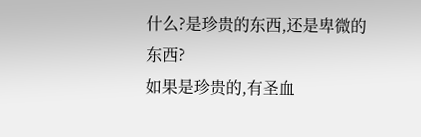什么?是珍贵的东西,还是卑微的东西?
如果是珍贵的,有圣血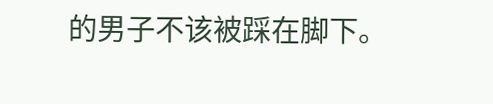的男子不该被踩在脚下。